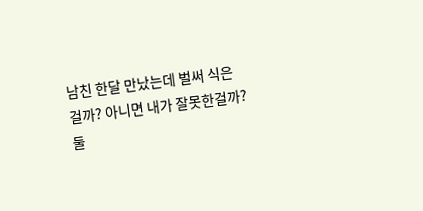남친 한달 만났는데 벌써 식은걸까? 아니면 내가 잘못한걸까?
둘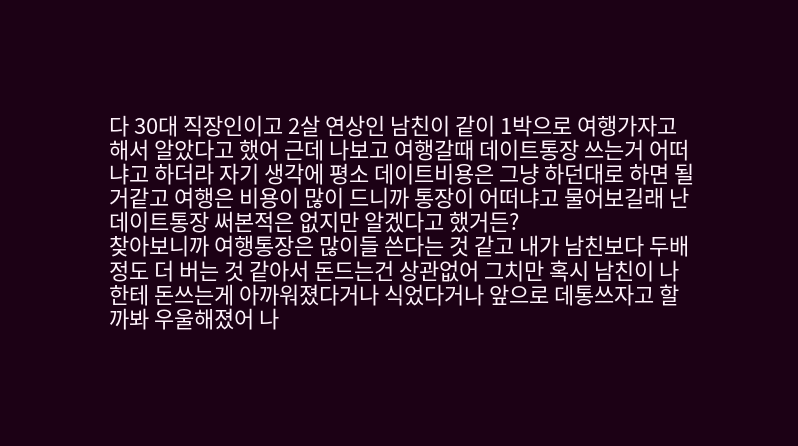다 30대 직장인이고 2살 연상인 남친이 같이 1박으로 여행가자고 해서 알았다고 했어 근데 나보고 여행갈때 데이트통장 쓰는거 어떠냐고 하더라 자기 생각에 평소 데이트비용은 그냥 하던대로 하면 될거같고 여행은 비용이 많이 드니까 통장이 어떠냐고 물어보길래 난 데이트통장 써본적은 없지만 알겠다고 했거든?
찾아보니까 여행통장은 많이들 쓴다는 것 같고 내가 남친보다 두배정도 더 버는 것 같아서 돈드는건 상관없어 그치만 혹시 남친이 나한테 돈쓰는게 아까워졌다거나 식었다거나 앞으로 데통쓰자고 할까봐 우울해졌어 나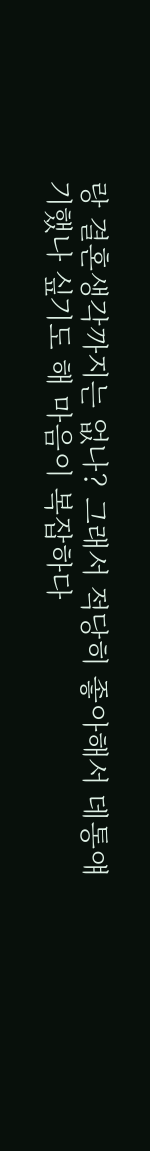랑 결혼생각까지는 없나? 그래서 적당히 좋아해서 데통얘기했나 싶기도 해 마음이 복잡하다